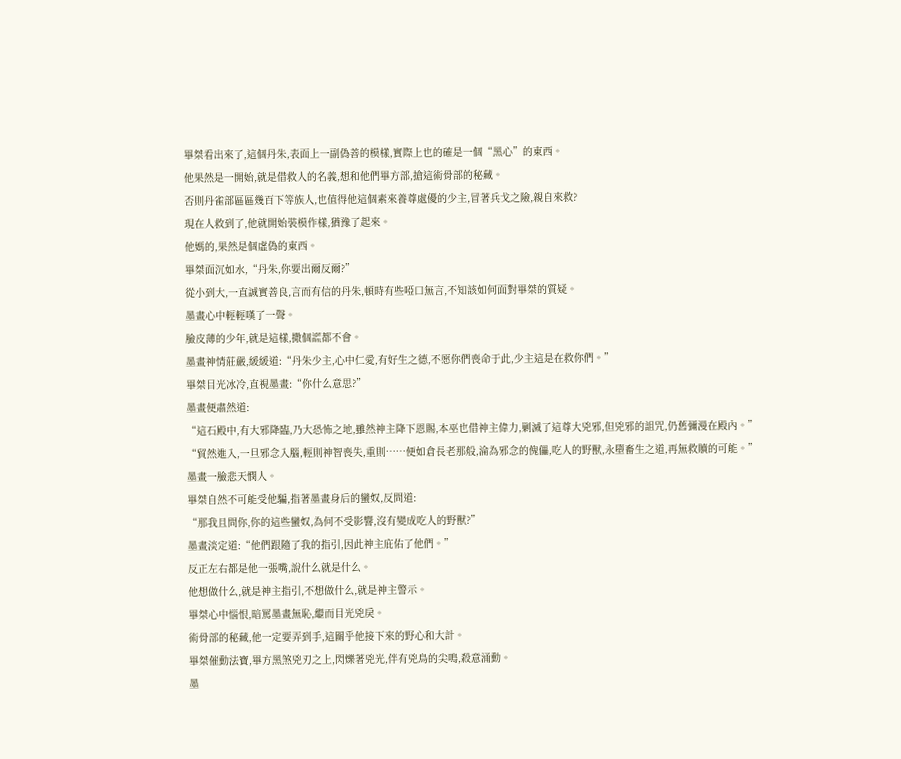畢桀看出來了,這個丹朱,表面上一副偽善的模樣,實際上也的確是一個“黑心”的東西。
他果然是一開始,就是借救人的名義,想和他們畢方部,搶這術骨部的秘藏。
否則丹雀部區區幾百下等族人,也值得他這個素來養尊處優的少主,冒著兵戈之險,親自來救?
現在人救到了,他就開始裝模作樣,猶豫了起來。
他媽的,果然是個虛偽的東西。
畢桀面沉如水,“丹朱,你要出爾反爾?”
從小到大,一直誠實善良,言而有信的丹朱,頓時有些啞口無言,不知該如何面對畢桀的質疑。
墨畫心中輕輕嘆了一聲。
臉皮薄的少年,就是這樣,撒個謊都不會。
墨畫神情莊嚴,緩緩道:“丹朱少主,心中仁愛,有好生之德,不愿你們喪命于此,少主這是在救你們。”
畢桀目光冰冷,直視墨畫:“你什么意思?”
墨畫便肅然道:
“這石殿中,有大邪降臨,乃大恐怖之地,雖然神主降下恩賜,本巫也借神主偉力,剿滅了這尊大兇邪,但兇邪的詛咒,仍舊彌漫在殿內。”
“貿然進入,一旦邪念入腦,輕則神智喪失,重則……便如倉長老那般,淪為邪念的傀儡,吃人的野獸,永墮畜生之道,再無救贖的可能。”
墨畫一臉悲天憫人。
畢桀自然不可能受他騙,指著墨畫身后的蠻奴,反問道:
“那我且問你,你的這些蠻奴,為何不受影響,沒有變成吃人的野獸?”
墨畫淡定道:“他們跟隨了我的指引,因此神主庇佑了他們。”
反正左右都是他一張嘴,說什么就是什么。
他想做什么,就是神主指引,不想做什么,就是神主警示。
畢桀心中惱恨,暗罵墨畫無恥,繼而目光兇戾。
術骨部的秘藏,他一定要弄到手,這關乎他接下來的野心和大計。
畢桀催動法寶,畢方黑煞兇刃之上,閃爍著兇光,伴有兇鳥的尖鳴,殺意涌動。
墨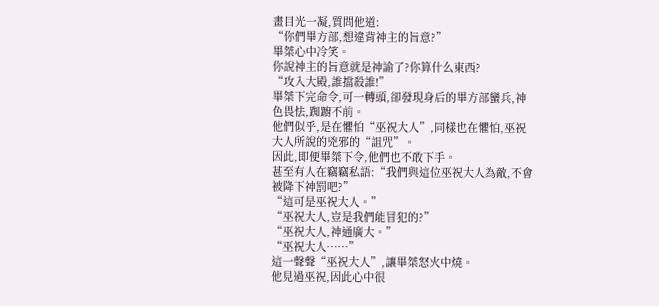畫目光一凝,質問他道:
“你們畢方部,想違背神主的旨意?”
畢桀心中冷笑。
你說神主的旨意就是神諭了?你算什么東西?
“攻入大殿,誰擋殺誰!”
畢桀下完命令,可一轉頭,卻發現身后的畢方部蠻兵,神色畏怯,踟躕不前。
他們似乎,是在懼怕“巫祝大人”,同樣也在懼怕,巫祝大人所說的兇邪的“詛咒”。
因此,即便畢桀下令,他們也不敢下手。
甚至有人在竊竊私語:“我們與這位巫祝大人為敵,不會被降下神罰吧?”
“這可是巫祝大人。”
“巫祝大人,豈是我們能冒犯的?”
“巫祝大人,神通廣大。”
“巫祝大人……”
這一聲聲“巫祝大人”,讓畢桀怒火中燒。
他見過巫祝,因此心中很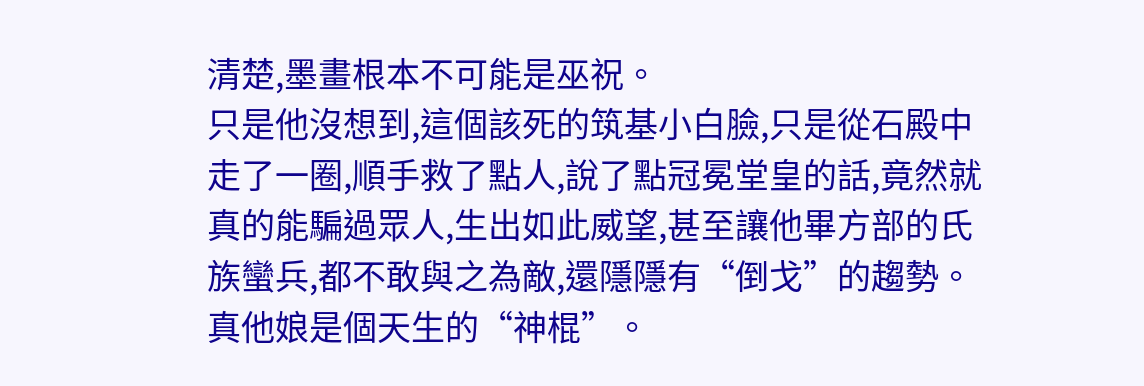清楚,墨畫根本不可能是巫祝。
只是他沒想到,這個該死的筑基小白臉,只是從石殿中走了一圈,順手救了點人,說了點冠冕堂皇的話,竟然就真的能騙過眾人,生出如此威望,甚至讓他畢方部的氏族蠻兵,都不敢與之為敵,還隱隱有“倒戈”的趨勢。
真他娘是個天生的“神棍”。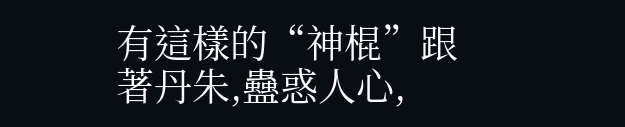有這樣的“神棍”跟著丹朱,蠱惑人心,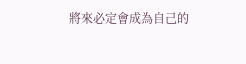將來必定會成為自己的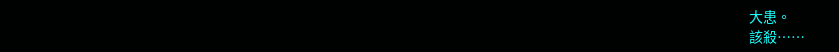大患。
該殺……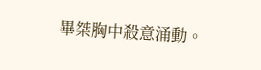畢桀胸中殺意涌動。